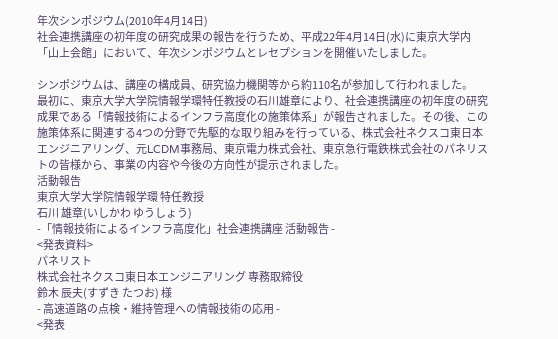年次シンポジウム(2010年4月14日)
社会連携講座の初年度の研究成果の報告を行うため、平成22年4月14日(水)に東京大学内「山上会館」において、年次シンポジウムとレセプションを開催いたしました。

シンポジウムは、講座の構成員、研究協力機関等から約110名が参加して行われました。
最初に、東京大学大学院情報学環特任教授の石川雄章により、社会連携講座の初年度の研究成果である「情報技術によるインフラ高度化の施策体系」が報告されました。その後、この施策体系に関連する4つの分野で先駆的な取り組みを行っている、株式会社ネクスコ東日本エンジニアリング、元LCDM事務局、東京電力株式会社、東京急行電鉄株式会社のパネリストの皆様から、事業の内容や今後の方向性が提示されました。
活動報告
東京大学大学院情報学環 特任教授
石川 雄章(いしかわ ゆうしょう)
-「情報技術によるインフラ高度化」社会連携講座 活動報告 -
<発表資料>
パネリスト
株式会社ネクスコ東日本エンジニアリング 専務取締役
鈴木 辰夫(すずき たつお) 様
- 高速道路の点検・維持管理への情報技術の応用 -
<発表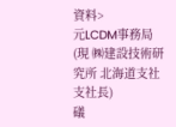資料>
元LCDM事務局(現 ㈱建設技術研究所 北海道支社 支社長)
礒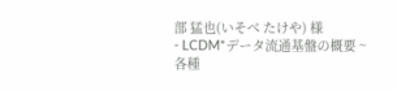部 猛也(いそべ たけや) 様
- LCDM*データ流通基盤の概要 ~各種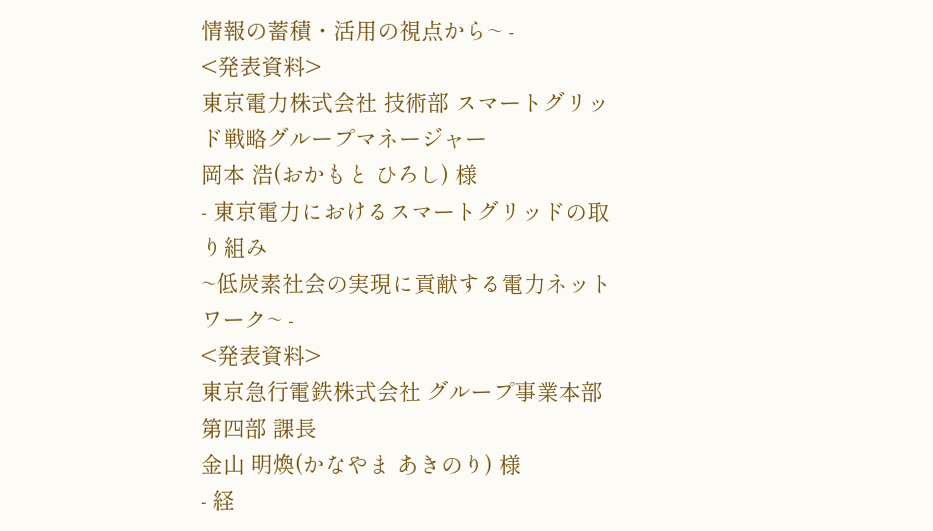情報の蓄積・活用の視点から~ -
<発表資料>
東京電力株式会社 技術部 スマートグリッド戦略グループマネージャー
岡本 浩(おかもと ひろし) 様
- 東京電力におけるスマートグリッドの取り組み
~低炭素社会の実現に貢献する電力ネットワーク~ -
<発表資料>
東京急行電鉄株式会社 グループ事業本部 第四部 課長
金山 明煥(かなやま あきのり) 様
- 経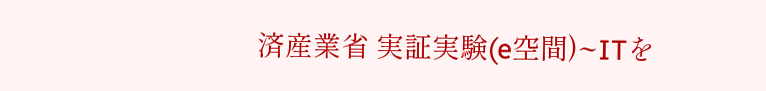済産業省 実証実験(e空間)~ITを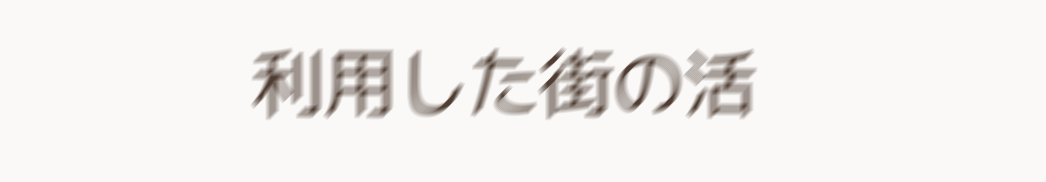利用した街の活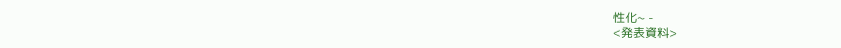性化~ -
<発表資料>